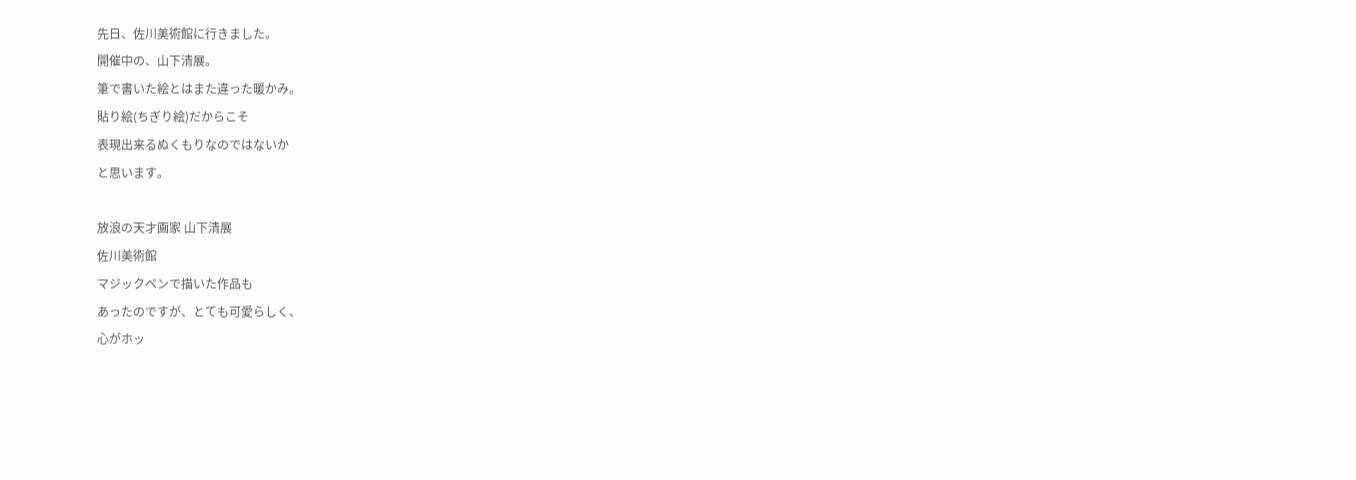先日、佐川美術館に行きました。
開催中の、山下清展。
筆で書いた絵とはまた違った暖かみ。
貼り絵(ちぎり絵)だからこそ
表現出来るぬくもりなのではないか
と思います。

放浪の天才画家 山下清展
佐川美術館
マジックペンで描いた作品も
あったのですが、とても可愛らしく、
心がホッ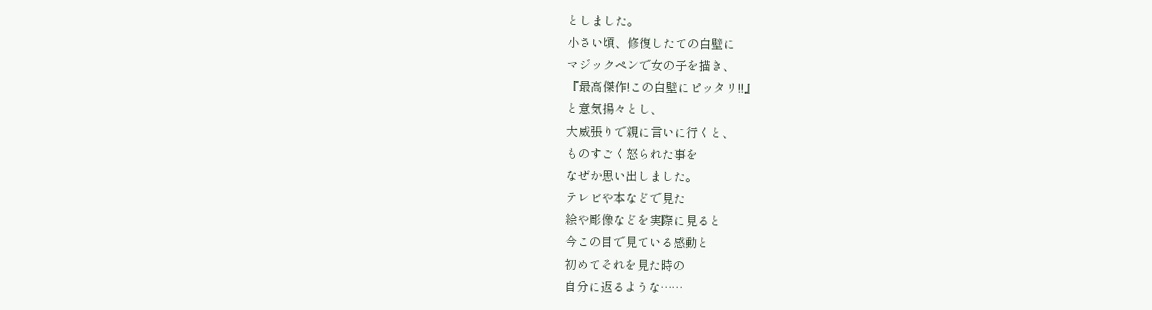としました。
小さい頃、修復したての白壁に
マジックペンで女の子を描き、
『最高傑作!この白壁にピッタリ!!』
と意気揚々とし、
大威張りで親に言いに行くと、
ものすごく怒られた事を
なぜか思い出しました。
テレビや本などで見た
絵や彫像などを実際に見ると
今この目で見ている感動と
初めてそれを見た時の
自分に返るような……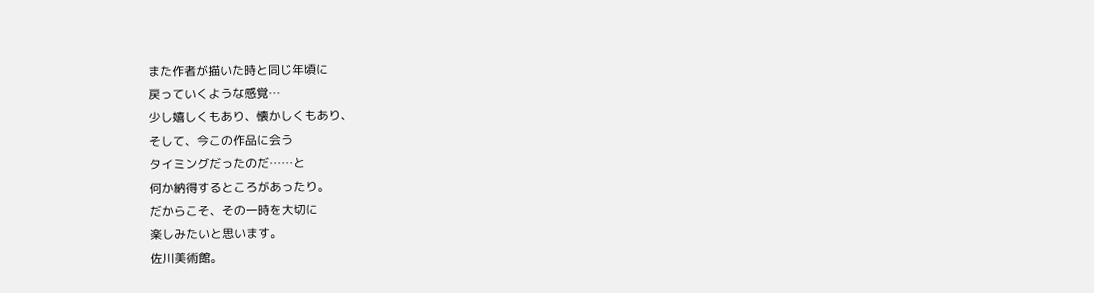また作者が描いた時と同じ年頃に
戻っていくような感覚…
少し嬉しくもあり、懐かしくもあり、
そして、今この作品に会う
タイミングだったのだ……と
何か納得するところがあったり。
だからこそ、その一時を大切に
楽しみたいと思います。
佐川美術館。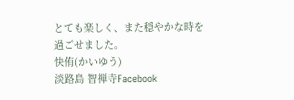とても楽しく、また穏やかな時を
過ごせました。
快侑(かいゆう)
淡路島 智禅寺Facebook